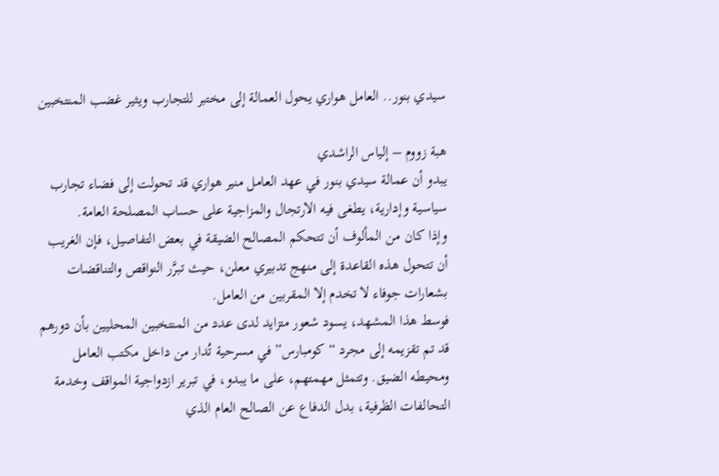سيدي بنور.. العامل هواري يحول العمالة إلى مختبر للتجارب ويثير غضب المنتخبين

هبة زووم – إلياس الراشدي
يبدو أن عمالة سيدي بنور في عهد العامل منير هواري قد تحولت إلى فضاء تجارب سياسية وإدارية، يطغى فيه الارتجال والمزاجية على حساب المصلحة العامة.
وإذا كان من المألوف أن تتحكم المصالح الضيقة في بعض التفاصيل، فإن الغريب أن تتحول هذه القاعدة إلى منهج تدبيري معلن، حيث تبرَّر النواقص والتناقضات بشعارات جوفاء لا تخدم إلا المقربين من العامل.
فوسط هذا المشهد، يسود شعور متزايد لدى عدد من المنتخبين المحليين بأن دورهم قد تم تقزيمه إلى مجرد “كومبارس” في مسرحية تُدار من داخل مكتب العامل ومحيطه الضيق. وتتمثل مهمتهم، على ما يبدو، في تبرير ازدواجية المواقف وخدمة التحالفات الظرفية، بدل الدفاع عن الصالح العام الذي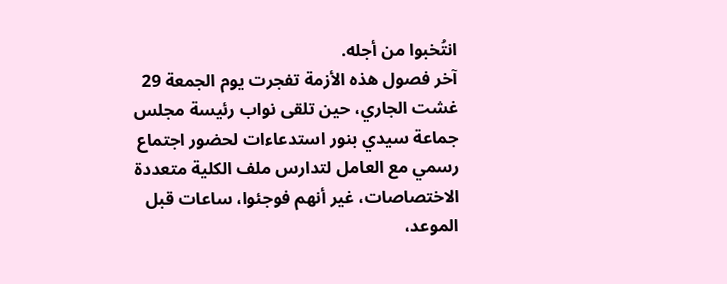انتُخبوا من أجله.
آخر فصول هذه الأزمة تفجرت يوم الجمعة 29 غشت الجاري، حين تلقى نواب رئيسة مجلس جماعة سيدي بنور استدعاءات لحضور اجتماع رسمي مع العامل لتدارس ملف الكلية متعددة الاختصاصات، غير أنهم فوجئوا، ساعات قبل الموعد،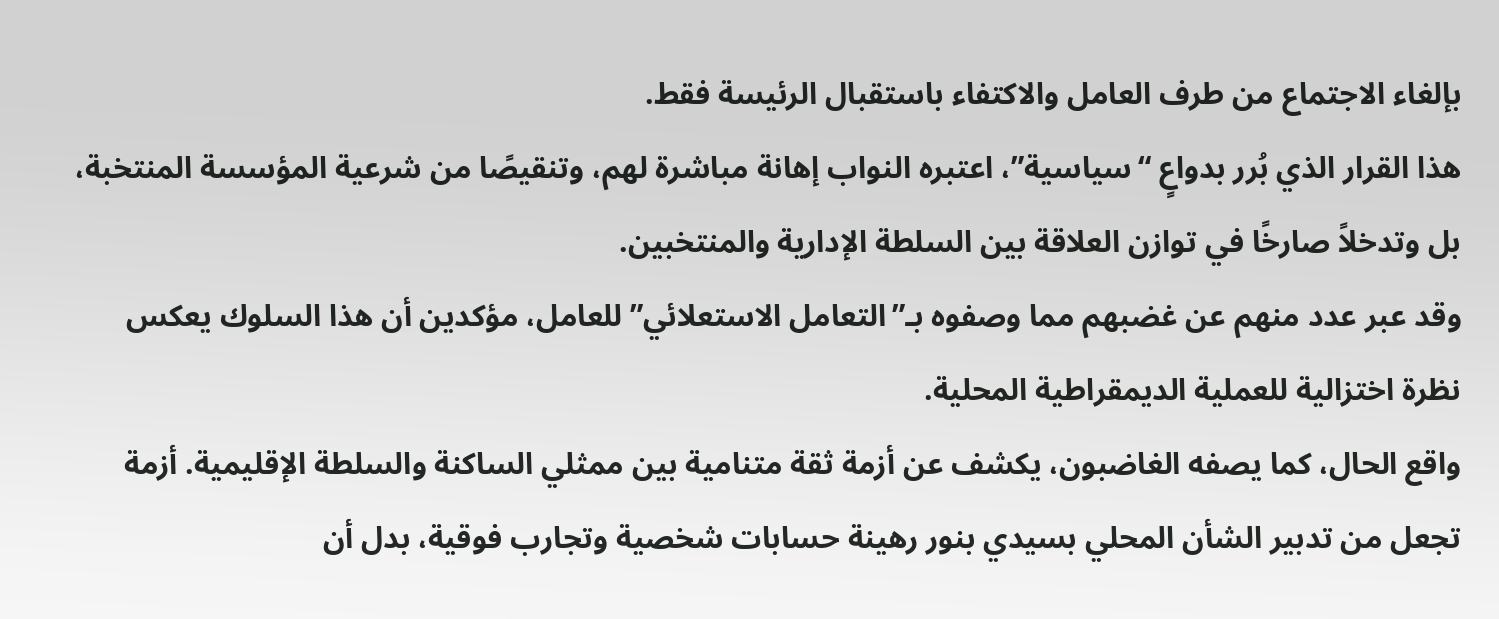بإلغاء الاجتماع من طرف العامل والاكتفاء باستقبال الرئيسة فقط.
هذا القرار الذي بُرر بدواعٍ “سياسية”، اعتبره النواب إهانة مباشرة لهم، وتنقيصًا من شرعية المؤسسة المنتخبة، بل وتدخلاً صارخًا في توازن العلاقة بين السلطة الإدارية والمنتخبين.
وقد عبر عدد منهم عن غضبهم مما وصفوه بـ”التعامل الاستعلائي” للعامل، مؤكدين أن هذا السلوك يعكس نظرة اختزالية للعملية الديمقراطية المحلية.
واقع الحال، كما يصفه الغاضبون، يكشف عن أزمة ثقة متنامية بين ممثلي الساكنة والسلطة الإقليمية. أزمة تجعل من تدبير الشأن المحلي بسيدي بنور رهينة حسابات شخصية وتجارب فوقية، بدل أن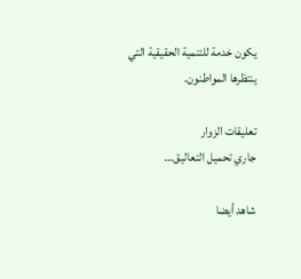يكون خدمة للتنمية الحقيقية التي ينتظرها المواطنون.

تعليقات الزوار
جاري تحميل التعاليق...

شاهد أيضا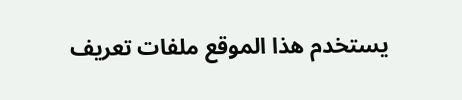يستخدم هذا الموقع ملفات تعريف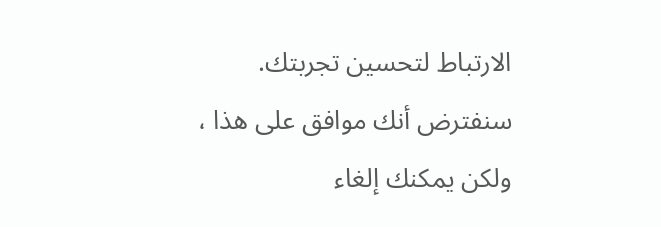الارتباط لتحسين تجربتك. سنفترض أنك موافق على هذا ، ولكن يمكنك إلغاء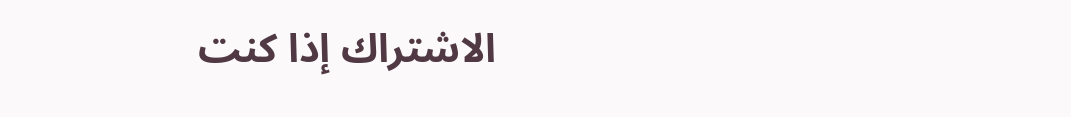الاشتراك إذا كنت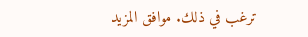ترغب في ذلك. موافق المزيد